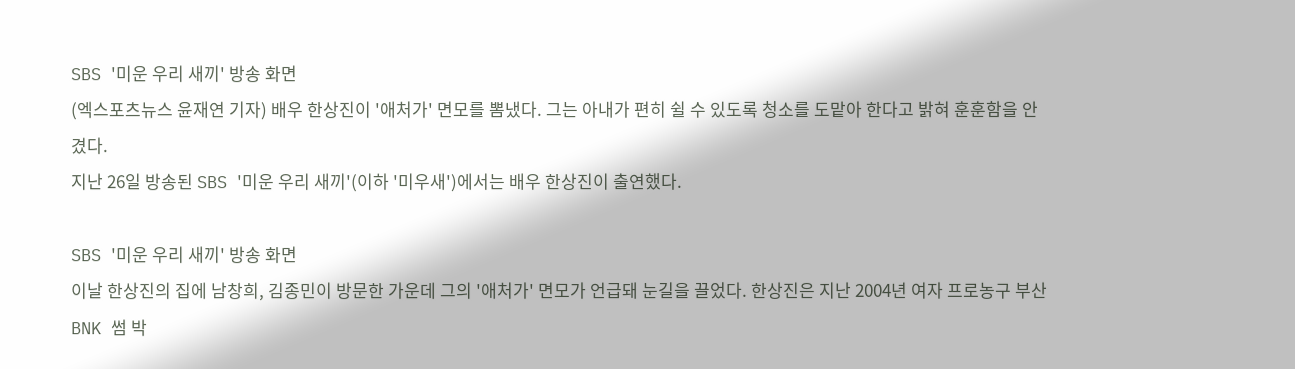SBS '미운 우리 새끼' 방송 화면
(엑스포츠뉴스 윤재연 기자) 배우 한상진이 '애처가' 면모를 뽐냈다. 그는 아내가 편히 쉴 수 있도록 청소를 도맡아 한다고 밝혀 훈훈함을 안겼다.
지난 26일 방송된 SBS '미운 우리 새끼'(이하 '미우새')에서는 배우 한상진이 출연했다.

SBS '미운 우리 새끼' 방송 화면
이날 한상진의 집에 남창희, 김종민이 방문한 가운데 그의 '애처가' 면모가 언급돼 눈길을 끌었다. 한상진은 지난 2004년 여자 프로농구 부산 BNK 썸 박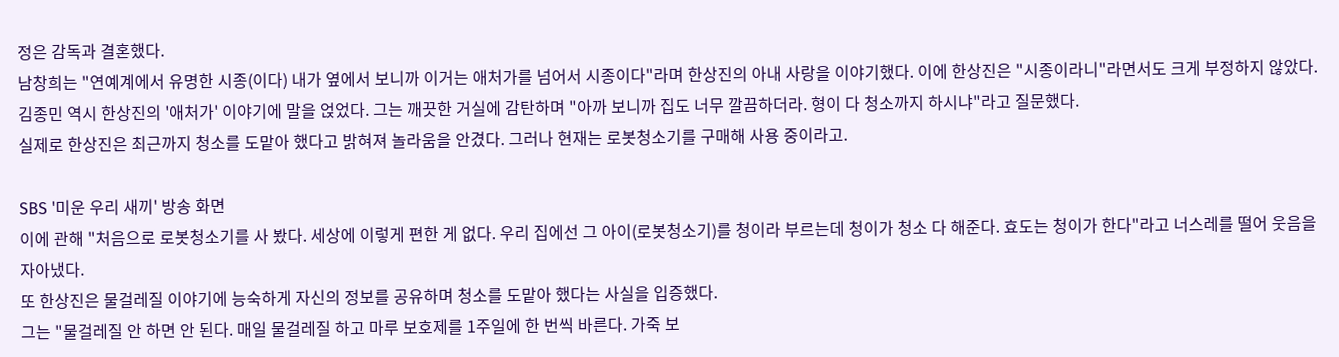정은 감독과 결혼했다.
남창희는 "연예계에서 유명한 시종(이다) 내가 옆에서 보니까 이거는 애처가를 넘어서 시종이다"라며 한상진의 아내 사랑을 이야기했다. 이에 한상진은 "시종이라니"라면서도 크게 부정하지 않았다.
김종민 역시 한상진의 '애처가' 이야기에 말을 얹었다. 그는 깨끗한 거실에 감탄하며 "아까 보니까 집도 너무 깔끔하더라. 형이 다 청소까지 하시냐"라고 질문했다.
실제로 한상진은 최근까지 청소를 도맡아 했다고 밝혀져 놀라움을 안겼다. 그러나 현재는 로봇청소기를 구매해 사용 중이라고.

SBS '미운 우리 새끼' 방송 화면
이에 관해 "처음으로 로봇청소기를 사 봤다. 세상에 이렇게 편한 게 없다. 우리 집에선 그 아이(로봇청소기)를 청이라 부르는데 청이가 청소 다 해준다. 효도는 청이가 한다"라고 너스레를 떨어 웃음을 자아냈다.
또 한상진은 물걸레질 이야기에 능숙하게 자신의 정보를 공유하며 청소를 도맡아 했다는 사실을 입증했다.
그는 "물걸레질 안 하면 안 된다. 매일 물걸레질 하고 마루 보호제를 1주일에 한 번씩 바른다. 가죽 보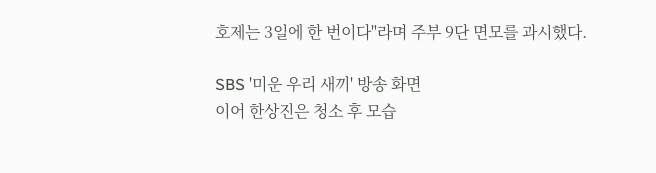호제는 3일에 한 번이다"라며 주부 9단 면모를 과시했다.

SBS '미운 우리 새끼' 방송 화면
이어 한상진은 청소 후 모습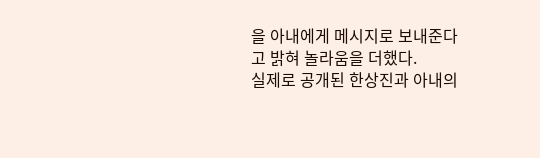을 아내에게 메시지로 보내준다고 밝혀 놀라움을 더했다.
실제로 공개된 한상진과 아내의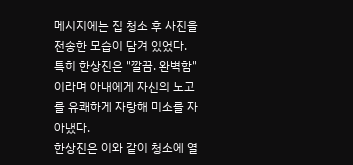메시지에는 집 청소 후 사진을 전송한 모습이 담겨 있었다. 특히 한상진은 "깔끔. 완벽함"이라며 아내에게 자신의 노고를 유쾌하게 자랑해 미소를 자아냈다.
한상진은 이와 같이 청소에 열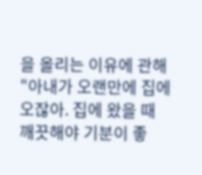을 올리는 이유에 관해 "아내가 오랜만에 집에 오잖아. 집에 왔을 때 깨끗해야 기분이 좋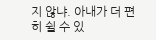지 않냐. 아내가 더 편히 쉴 수 있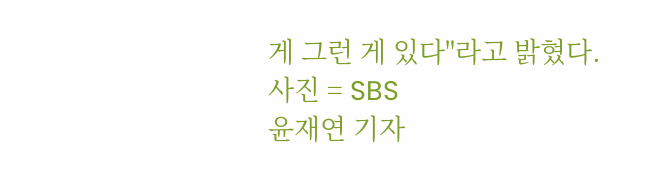게 그런 게 있다"라고 밝혔다.
사진 = SBS
윤재연 기자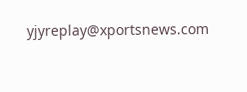yjyreplay@xportsnews.com